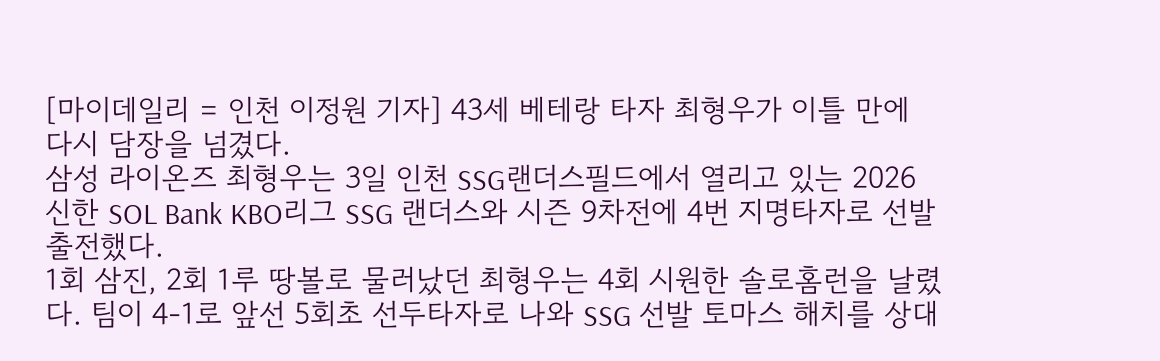[마이데일리 = 인천 이정원 기자] 43세 베테랑 타자 최형우가 이틀 만에 다시 담장을 넘겼다.
삼성 라이온즈 최형우는 3일 인천 SSG랜더스필드에서 열리고 있는 2026 신한 SOL Bank KBO리그 SSG 랜더스와 시즌 9차전에 4번 지명타자로 선발 출전했다.
1회 삼진, 2회 1루 땅볼로 물러났던 최형우는 4회 시원한 솔로홈런을 날렸다. 팀이 4-1로 앞선 5회초 선두타자로 나와 SSG 선발 토마스 해치를 상대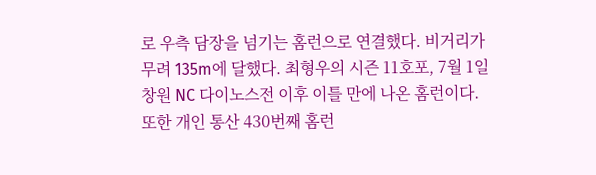로 우측 담장을 넘기는 홈런으로 연결했다. 비거리가 무려 135m에 달했다. 최형우의 시즌 11호포, 7월 1일 창원 NC 다이노스전 이후 이틀 만에 나온 홈런이다. 또한 개인 통산 430번째 홈런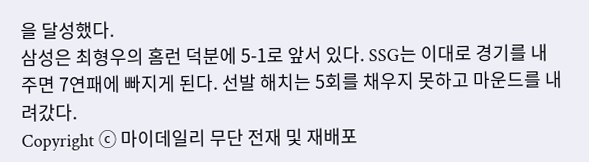을 달성했다.
삼성은 최형우의 홈런 덕분에 5-1로 앞서 있다. SSG는 이대로 경기를 내주면 7연패에 빠지게 된다. 선발 해치는 5회를 채우지 못하고 마운드를 내려갔다.
Copyright ⓒ 마이데일리 무단 전재 및 재배포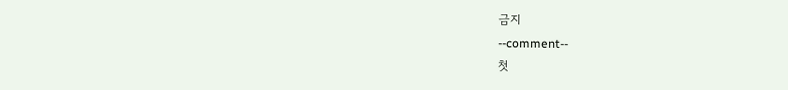금지
--comment--
첫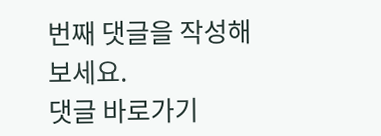번째 댓글을 작성해 보세요.
댓글 바로가기